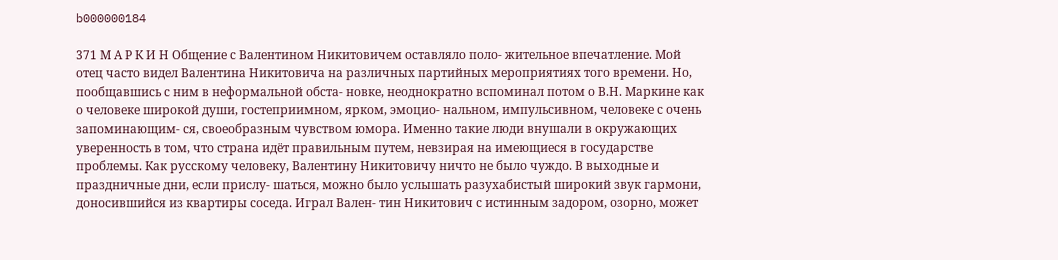b000000184

371 М А Р К И Н Общение с Валентином Никитовичем оставляло поло- жительное впечатление. Мой отец часто видел Валентина Никитовича на различных партийных мероприятиях того времени. Но, пообщавшись с ним в неформальной обста- новке, неоднократно вспоминал потом о В.Н. Маркине как о человеке широкой души, гостеприимном, ярком, эмоцио- нальном, импульсивном, человеке с очень запоминающим- ся, своеобразным чувством юмора. Именно такие люди внушали в окружающих уверенность в том, что страна идёт правильным путем, невзирая на имеющиеся в государстве проблемы. Как русскому человеку, Валентину Никитовичу ничто не было чуждо. В выходные и праздничные дни, если прислу- шаться, можно было услышать разухабистый широкий звук гармони, доносившийся из квартиры соседа. Играл Вален- тин Никитович с истинным задором, озорно, может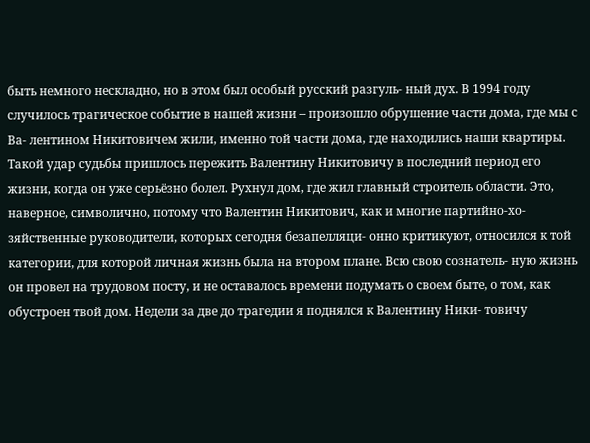быть немного нескладно, но в этом был особый русский разгуль- ный дух. В 1994 году случилось трагическое событие в нашей жизни – произошло обрушение части дома, где мы с Ва- лентином Никитовичем жили, именно той части дома, где находились наши квартиры. Такой удар судьбы пришлось пережить Валентину Никитовичу в последний период его жизни, когда он уже серьёзно болел. Рухнул дом, где жил главный строитель области. Это, наверное, символично, потому что Валентин Никитович, как и многие партийно-хо- зяйственные руководители, которых сегодня безапелляци- онно критикуют, относился к той категории, для которой личная жизнь была на втором плане. Всю свою сознатель- ную жизнь он провел на трудовом посту, и не оставалось времени подумать о своем быте, о том, как обустроен твой дом. Недели за две до трагедии я поднялся к Валентину Ники- товичу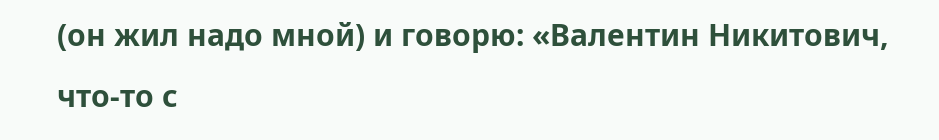(он жил надо мной) и говорю: «Валентин Никитович, что-то с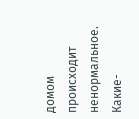домом происходит ненормальное. Какие-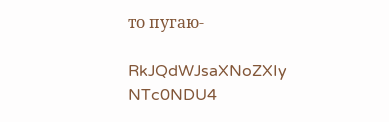то пугаю-

RkJQdWJsaXNoZXIy NTc0NDU4